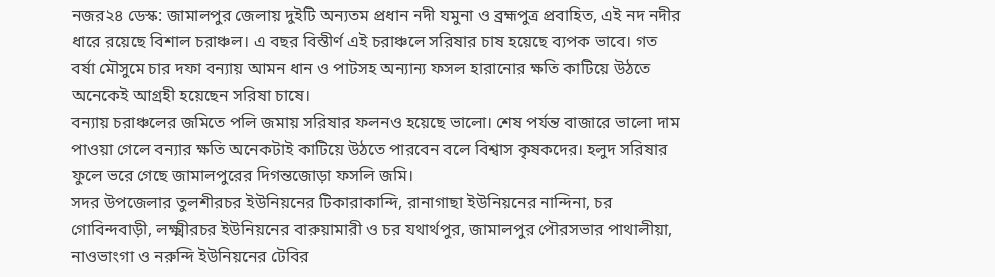নজর২৪ ডেস্ক: জামালপুর জেলায় দুইটি অন্যতম প্রধান নদী যমুনা ও ব্রহ্মপুত্র প্রবাহিত, এই নদ নদীর ধারে রয়েছে বিশাল চরাঞ্চল। এ বছর বিস্তীর্ণ এই চরাঞ্চলে সরিষার চাষ হয়েছে ব্যপক ভাবে। গত বর্ষা মৌসুমে চার দফা বন্যায় আমন ধান ও পাটসহ অন্যান্য ফসল হারানোর ক্ষতি কাটিয়ে উঠতে অনেকেই আগ্রহী হয়েছেন সরিষা চাষে।
বন্যায় চরাঞ্চলের জমিতে পলি জমায় সরিষার ফলনও হয়েছে ভালো। শেষ পর্যন্ত বাজারে ভালো দাম পাওয়া গেলে বন্যার ক্ষতি অনেকটাই কাটিয়ে উঠতে পারবেন বলে বিশ্বাস কৃষকদের। হলুদ সরিষার ফুলে ভরে গেছে জামালপুরের দিগন্তজোড়া ফসলি জমি।
সদর উপজেলার তুলশীরচর ইউনিয়নের টিকারাকান্দি, রানাগাছা ইউনিয়নের নান্দিনা, চর গোবিন্দবাড়ী, লক্ষ্মীরচর ইউনিয়নের বারুয়ামারী ও চর যথার্থপুর, জামালপুর পৌরসভার পাথালীয়া, নাওভাংগা ও নরুন্দি ইউনিয়নের টেবির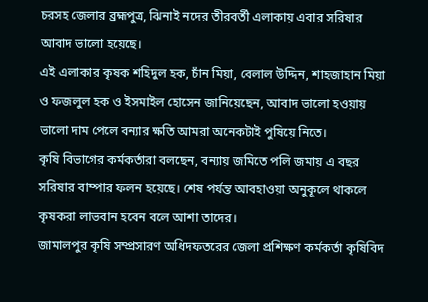চরসহ জেলার ব্রহ্মপুত্র, ঝিনাই নদের তীরবর্তী এলাকায় এবার সরিষার আবাদ ভালো হয়েছে।
এই এলাকার কৃষক শহিদুল হক, চাঁন মিয়া, বেলাল উদ্দিন, শাহজাহান মিয়া ও ফজলুল হক ও ইসমাইল হোসেন জানিয়েছেন, আবাদ ভালো হওয়ায় ভালো দাম পেলে বন্যার ক্ষতি আমরা অনেকটাই পুষিয়ে নিতে।
কৃষি বিভাগের কর্মকর্তারা বলছেন, বন্যায় জমিতে পলি জমায় এ বছর সরিষার বাম্পার ফলন হয়েছে। শেষ পর্যন্ত আবহাওয়া অনুকূলে থাকলে কৃষকরা লাভবান হবেন বলে আশা তাদের।
জামালপুর কৃষি সম্প্রসারণ অধিদফতরের জেলা প্রশিক্ষণ কর্মকর্তা কৃষিবিদ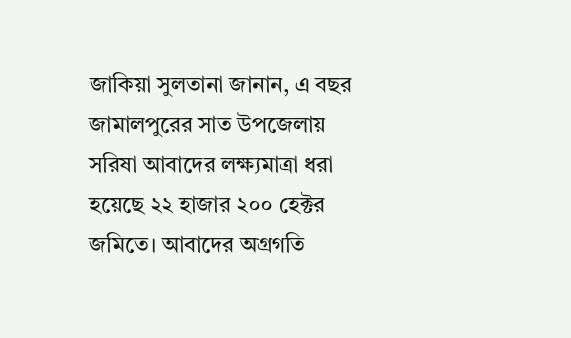জাকিয়া সুলতানা জানান, এ বছর জামালপুরের সাত উপজেলায় সরিষা আবাদের লক্ষ্যমাত্রা ধরা হয়েছে ২২ হাজার ২০০ হেক্টর জমিতে। আবাদের অগ্রগতি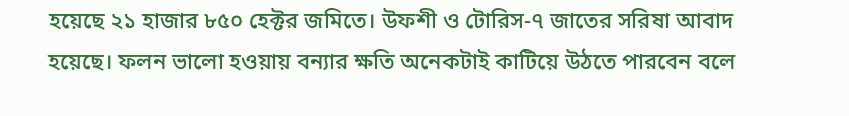হয়েছে ২১ হাজার ৮৫০ হেক্টর জমিতে। উফশী ও টোরিস-৭ জাতের সরিষা আবাদ হয়েছে। ফলন ভালো হওয়ায় বন্যার ক্ষতি অনেকটাই কাটিয়ে উঠতে পারবেন বলে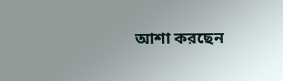আশা করছেন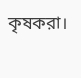কৃষকরা।